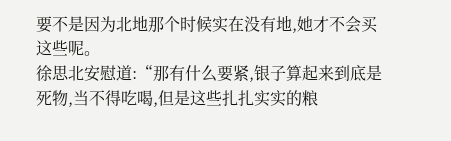要不是因为北地那个时候实在没有地,她才不会买这些呢。
徐思北安慰道:“那有什么要紧,银子算起来到底是死物,当不得吃喝,但是这些扎扎实实的粮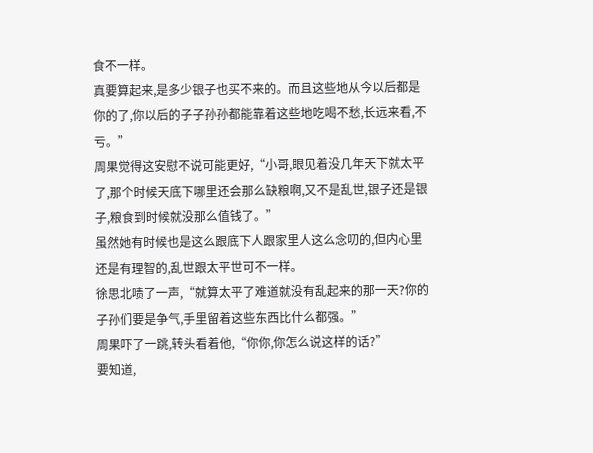食不一样。
真要算起来,是多少银子也买不来的。而且这些地从今以后都是你的了,你以后的子子孙孙都能靠着这些地吃喝不愁,长远来看,不亏。”
周果觉得这安慰不说可能更好,“小哥,眼见着没几年天下就太平了,那个时候天底下哪里还会那么缺粮啊,又不是乱世,银子还是银子,粮食到时候就没那么值钱了。”
虽然她有时候也是这么跟底下人跟家里人这么念叨的,但内心里还是有理智的,乱世跟太平世可不一样。
徐思北啧了一声,“就算太平了难道就没有乱起来的那一天?你的子孙们要是争气,手里留着这些东西比什么都强。”
周果吓了一跳,转头看着他,“你你,你怎么说这样的话?”
要知道,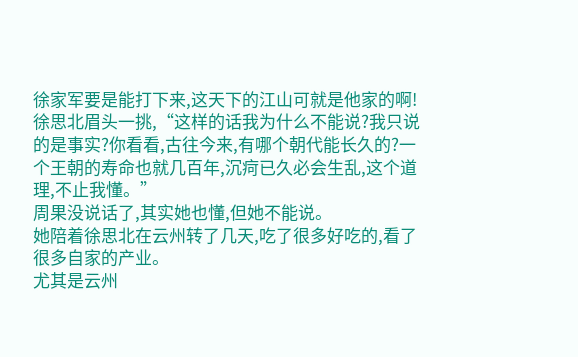徐家军要是能打下来,这天下的江山可就是他家的啊!
徐思北眉头一挑,“这样的话我为什么不能说?我只说的是事实?你看看,古往今来,有哪个朝代能长久的?一个王朝的寿命也就几百年,沉疴已久必会生乱,这个道理,不止我懂。”
周果没说话了,其实她也懂,但她不能说。
她陪着徐思北在云州转了几天,吃了很多好吃的,看了很多自家的产业。
尤其是云州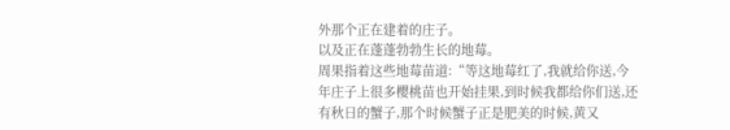外那个正在建着的庄子。
以及正在蓬蓬勃勃生长的地莓。
周果指着这些地莓苗道:“等这地莓红了,我就给你送,今年庄子上很多樱桃苗也开始挂果,到时候我都给你们送,还有秋日的蟹子,那个时候蟹子正是肥美的时候,黄又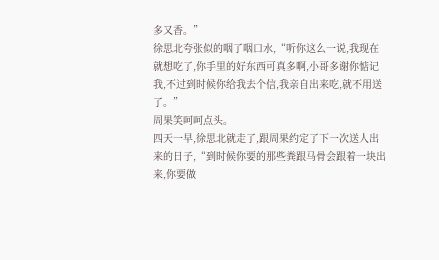多又香。”
徐思北夸张似的咽了咽口水,“听你这么一说,我现在就想吃了,你手里的好东西可真多啊,小哥多谢你惦记我,不过到时候你给我去个信,我亲自出来吃,就不用送了。”
周果笑呵呵点头。
四天一早,徐思北就走了,跟周果约定了下一次送人出来的日子,“到时候你要的那些粪跟马骨会跟着一块出来,你要做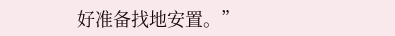好准备找地安置。”